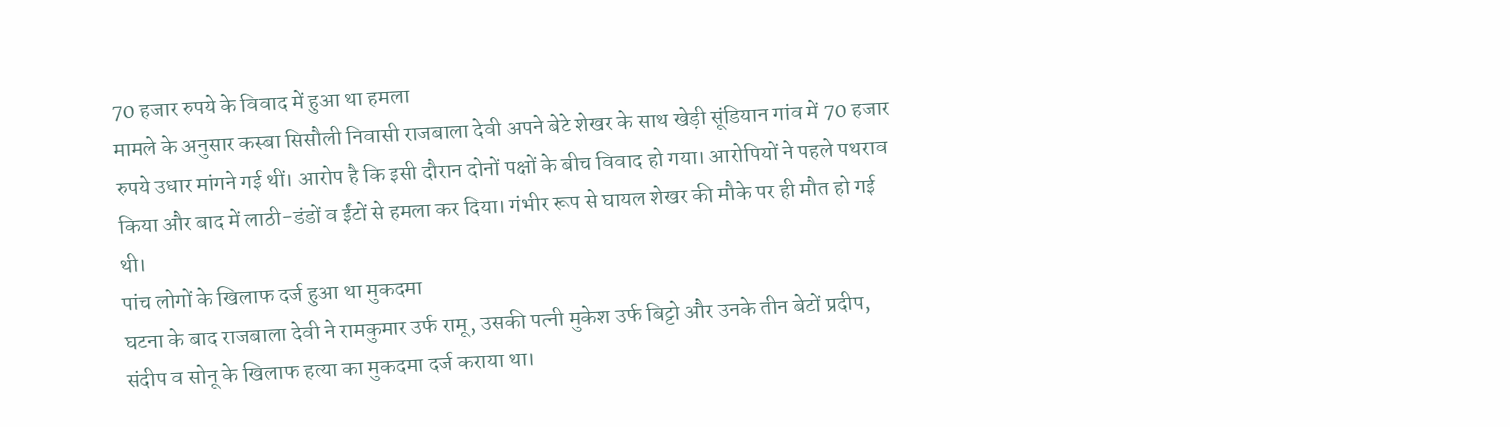70 हजार रुपये के विवाद में हुआ था हमला
मामले के अनुसार कस्बा सिसौली निवासी राजबाला देवी अपने बेटे शेखर के साथ खेड़ी सूंडियान गांव में 70 हजार रुपये उधार मांगने गई थीं। आरोप है कि इसी दौरान दोनों पक्षों के बीच विवाद हो गया। आरोपियों ने पहले पथराव किया और बाद में लाठी-डंडों व ईंटों से हमला कर दिया। गंभीर रूप से घायल शेखर की मौके पर ही मौत हो गई थी।
पांच लोगों के खिलाफ दर्ज हुआ था मुकदमा
घटना के बाद राजबाला देवी ने रामकुमार उर्फ रामू, उसकी पत्नी मुकेश उर्फ बिट्टो और उनके तीन बेटों प्रदीप, संदीप व सोनू के खिलाफ हत्या का मुकदमा दर्ज कराया था।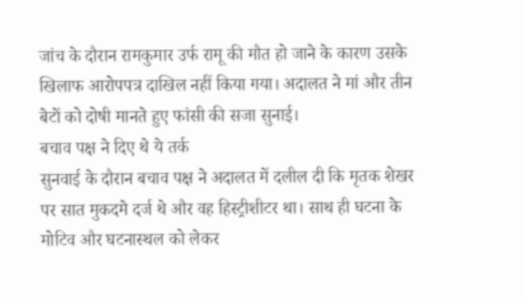जांच के दौरान रामकुमार उर्फ रामू की मौत हो जाने के कारण उसके खिलाफ आरोपपत्र दाखिल नहीं किया गया। अदालत ने मां और तीन बेटों को दोषी मानते हुए फांसी की सजा सुनाई।
बचाव पक्ष ने दिए थे ये तर्क
सुनवाई के दौरान बचाव पक्ष ने अदालत में दलील दी कि मृतक शेखर पर सात मुकदमे दर्ज थे और वह हिस्ट्रीशीटर था। साथ ही घटना के मोटिव और घटनास्थल को लेकर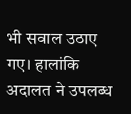भी सवाल उठाए गए। हालांकि अदालत ने उपलब्ध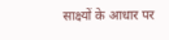साक्ष्यों के आधार पर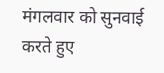मंगलवार को सुनवाई करते हुए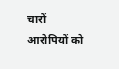चारों आरोपियों को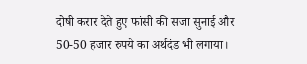दोषी करार देते हुए फांसी की सजा सुनाई और 50-50 हजार रुपये का अर्थदंड भी लगाया।